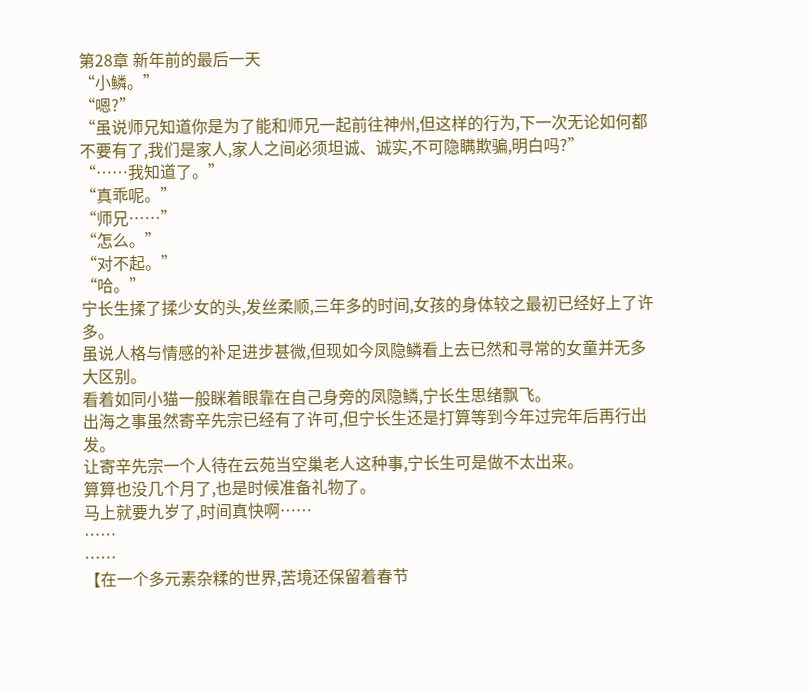第28章 新年前的最后一天
“小鳞。”
“嗯?”
“虽说师兄知道你是为了能和师兄一起前往神州,但这样的行为,下一次无论如何都不要有了,我们是家人,家人之间必须坦诚、诚实,不可隐瞒欺骗,明白吗?”
“……我知道了。”
“真乖呢。”
“师兄……”
“怎么。”
“对不起。”
“哈。”
宁长生揉了揉少女的头,发丝柔顺,三年多的时间,女孩的身体较之最初已经好上了许多。
虽说人格与情感的补足进步甚微,但现如今凤隐鳞看上去已然和寻常的女童并无多大区别。
看着如同小猫一般眯着眼靠在自己身旁的凤隐鳞,宁长生思绪飘飞。
出海之事虽然寄辛先宗已经有了许可,但宁长生还是打算等到今年过完年后再行出发。
让寄辛先宗一个人待在云苑当空巢老人这种事,宁长生可是做不太出来。
算算也没几个月了,也是时候准备礼物了。
马上就要九岁了,时间真快啊……
……
……
【在一个多元素杂糅的世界,苦境还保留着春节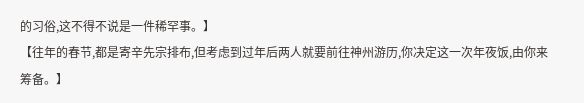的习俗,这不得不说是一件稀罕事。】
【往年的春节,都是寄辛先宗排布,但考虑到过年后两人就要前往神州游历,你决定这一次年夜饭,由你来筹备。】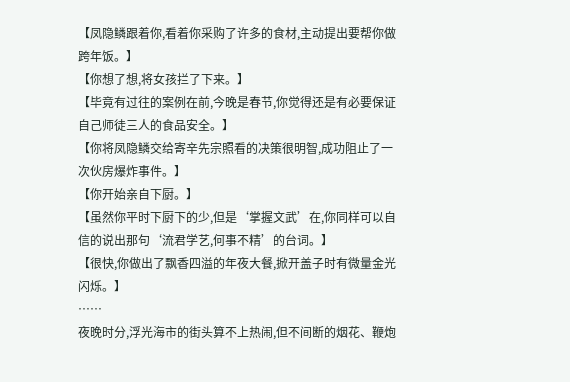【凤隐鳞跟着你,看着你采购了许多的食材,主动提出要帮你做跨年饭。】
【你想了想,将女孩拦了下来。】
【毕竟有过往的案例在前,今晚是春节,你觉得还是有必要保证自己师徒三人的食品安全。】
【你将凤隐鳞交给寄辛先宗照看的决策很明智,成功阻止了一次伙房爆炸事件。】
【你开始亲自下厨。】
【虽然你平时下厨下的少,但是‘掌握文武’在,你同样可以自信的说出那句‘流君学艺,何事不精’的台词。】
【很快,你做出了飘香四溢的年夜大餐,掀开盖子时有微量金光闪烁。】
……
夜晚时分,浮光海市的街头算不上热闹,但不间断的烟花、鞭炮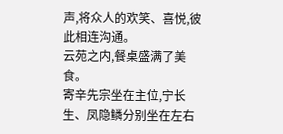声,将众人的欢笑、喜悦,彼此相连沟通。
云苑之内,餐桌盛满了美食。
寄辛先宗坐在主位,宁长生、凤隐鳞分别坐在左右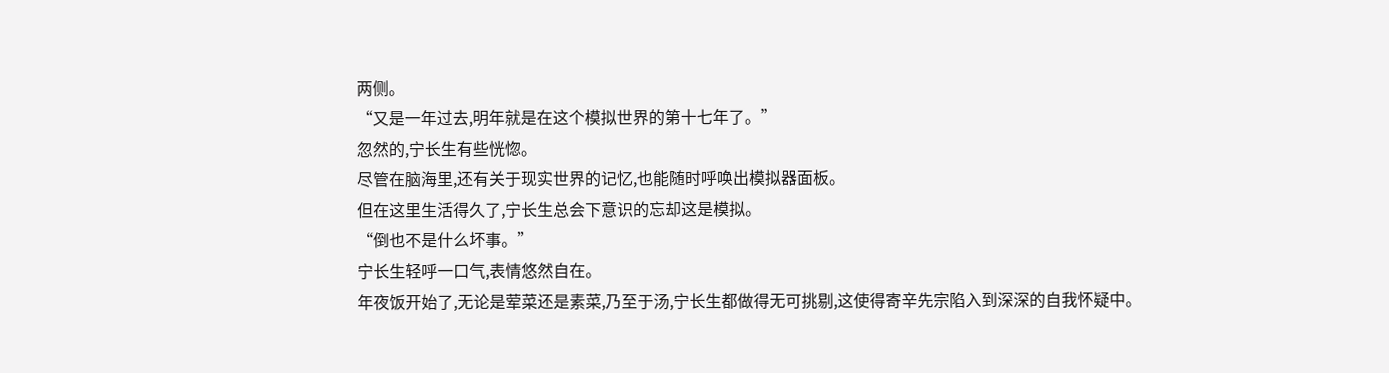两侧。
“又是一年过去,明年就是在这个模拟世界的第十七年了。”
忽然的,宁长生有些恍惚。
尽管在脑海里,还有关于现实世界的记忆,也能随时呼唤出模拟器面板。
但在这里生活得久了,宁长生总会下意识的忘却这是模拟。
“倒也不是什么坏事。”
宁长生轻呼一口气,表情悠然自在。
年夜饭开始了,无论是荤菜还是素菜,乃至于汤,宁长生都做得无可挑剔,这使得寄辛先宗陷入到深深的自我怀疑中。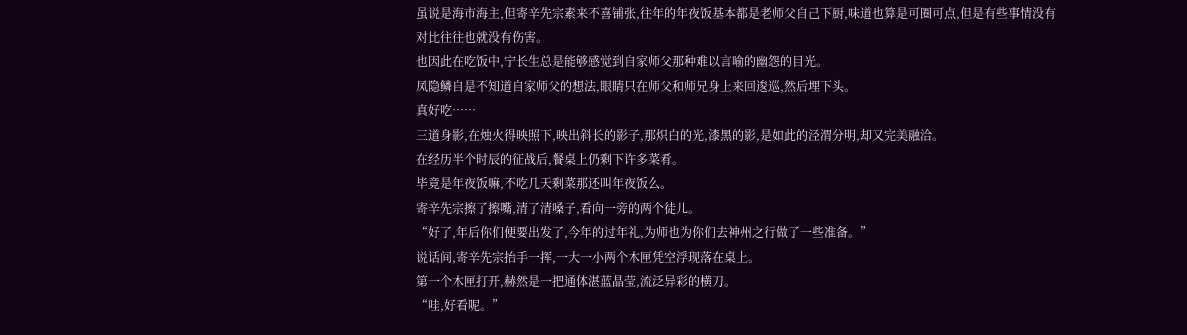虽说是海市海主,但寄辛先宗素来不喜铺张,往年的年夜饭基本都是老师父自己下厨,味道也算是可圈可点,但是有些事情没有对比往往也就没有伤害。
也因此在吃饭中,宁长生总是能够感觉到自家师父那种难以言喻的幽怨的目光。
凤隐鳞自是不知道自家师父的想法,眼睛只在师父和师兄身上来回逡巡,然后埋下头。
真好吃……
三道身影,在烛火得映照下,映出斜长的影子,那炽白的光,漆黑的影,是如此的泾渭分明,却又完美融洽。
在经历半个时辰的征战后,餐桌上仍剩下许多菜肴。
毕竟是年夜饭嘛,不吃几天剩菜那还叫年夜饭么。
寄辛先宗擦了擦嘴,清了清嗓子,看向一旁的两个徒儿。
“好了,年后你们便要出发了,今年的过年礼,为师也为你们去神州之行做了一些准备。”
说话间,寄辛先宗抬手一挥,一大一小两个木匣凭空浮现落在桌上。
第一个木匣打开,赫然是一把通体湛蓝晶莹,流泛异彩的横刀。
“哇,好看呢。”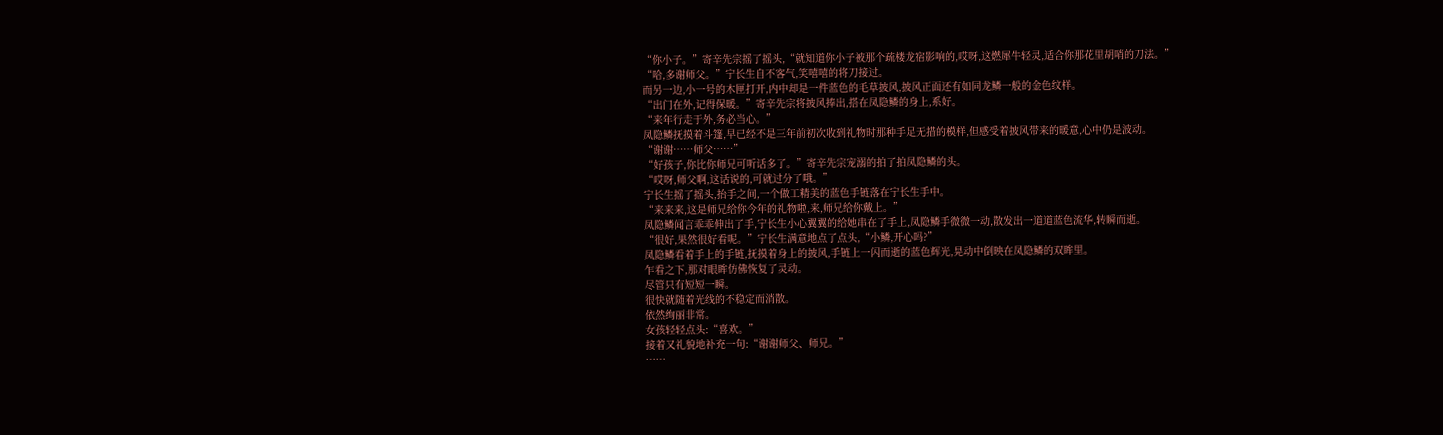“你小子。”寄辛先宗摇了摇头,“就知道你小子被那个疏楼龙宿影响的,哎呀,这燃犀牛轻灵,适合你那花里胡哨的刀法。”
“哈,多谢师父。”宁长生自不客气,笑嘻嘻的将刀接过。
而另一边,小一号的木匣打开,内中却是一件蓝色的毛草披风,披风正面还有如同龙鳞一般的金色纹样。
“出门在外,记得保暖。”寄辛先宗将披风捧出,搭在凤隐鳞的身上,系好。
“来年行走于外,务必当心。”
凤隐鳞抚摸着斗篷,早已经不是三年前初次收到礼物时那种手足无措的模样,但感受着披风带来的暖意,心中仍是波动。
“谢谢……师父……”
“好孩子,你比你师兄可听话多了。”寄辛先宗宠溺的拍了拍凤隐鳞的头。
“哎呀,师父啊,这话说的,可就过分了哦。”
宁长生摇了摇头,抬手之间,一个做工精美的蓝色手链落在宁长生手中。
“来来来,这是师兄给你今年的礼物啦,来,师兄给你戴上。”
凤隐鳞闻言乖乖伸出了手,宁长生小心翼翼的给她串在了手上,凤隐鳞手微微一动,散发出一道道蓝色流华,转瞬而逝。
“很好,果然很好看呢。”宁长生满意地点了点头,“小鳞,开心吗?”
凤隐鳞看着手上的手链,抚摸着身上的披风,手链上一闪而逝的蓝色辉光,晃动中倒映在凤隐鳞的双眸里。
乍看之下,那对眼眸仿佛恢复了灵动。
尽管只有短短一瞬。
很快就随着光线的不稳定而消散。
依然绚丽非常。
女孩轻轻点头:“喜欢。”
接着又礼貌地补充一句:“谢谢师父、师兄。”
……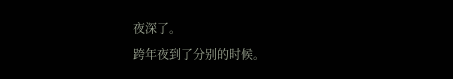夜深了。
跨年夜到了分别的时候。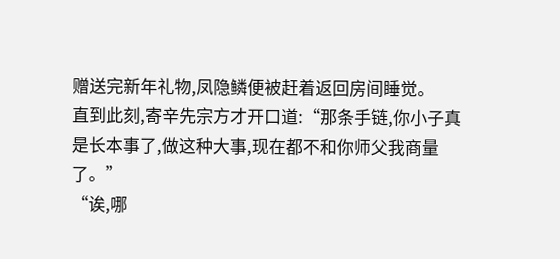赠送完新年礼物,凤隐鳞便被赶着返回房间睡觉。
直到此刻,寄辛先宗方才开口道:“那条手链,你小子真是长本事了,做这种大事,现在都不和你师父我商量了。”
“诶,哪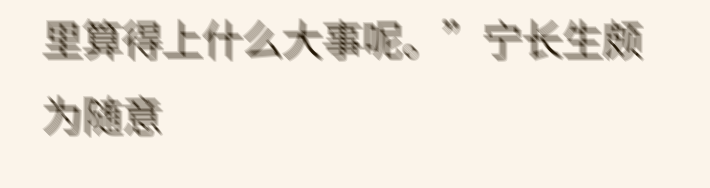里算得上什么大事呢。”宁长生颇为随意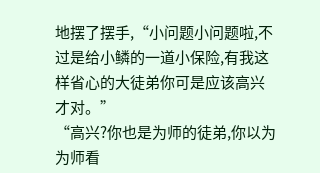地摆了摆手,“小问题小问题啦,不过是给小鳞的一道小保险,有我这样省心的大徒弟你可是应该高兴才对。”
“高兴?你也是为师的徒弟,你以为为师看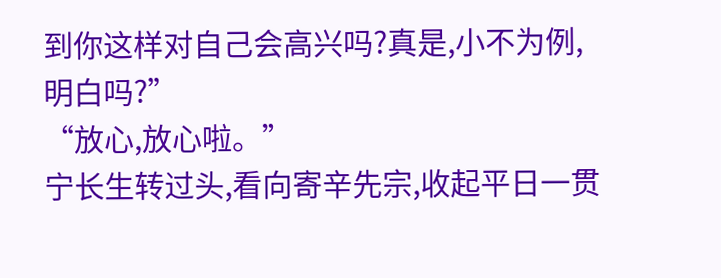到你这样对自己会高兴吗?真是,小不为例,明白吗?”
“放心,放心啦。”
宁长生转过头,看向寄辛先宗,收起平日一贯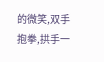的微笑,双手抱拳,拱手一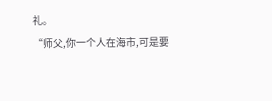礼。
“师父,你一个人在海市,可是要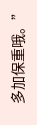多加保重哦。”